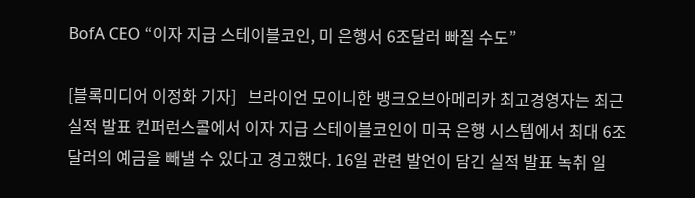BofA CEO “이자 지급 스테이블코인, 미 은행서 6조달러 빠질 수도”

[블록미디어 이정화 기자]   브라이언 모이니한 뱅크오브아메리카 최고경영자는 최근 실적 발표 컨퍼런스콜에서 이자 지급 스테이블코인이 미국 은행 시스템에서 최대 6조달러의 예금을 빼낼 수 있다고 경고했다. 16일 관련 발언이 담긴 실적 발표 녹취 일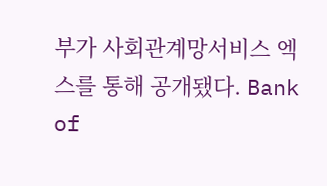부가 사회관계망서비스 엑스를 통해 공개됐다. Bank of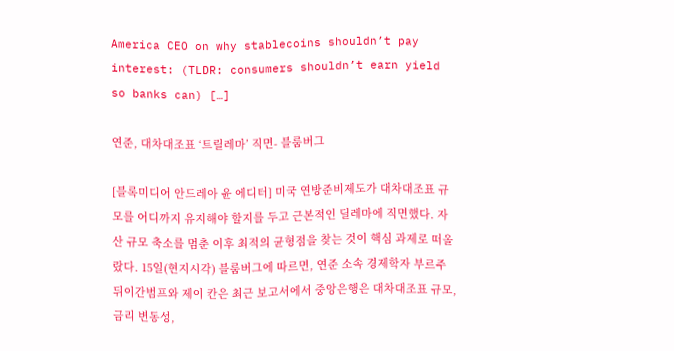America CEO on why stablecoins shouldn’t pay interest: (TLDR: consumers shouldn’t earn yield so banks can) […]

연준, 대차대조표 ‘트릴레마’ 직면- 블룸버그

[블록미디어 안드레아 윤 에디터] 미국 연방준비제도가 대차대조표 규모를 어디까지 유지해야 할지를 두고 근본적인 딜레마에 직면했다. 자산 규모 축소를 멈춘 이후 최적의 균형점을 찾는 것이 핵심 과제로 떠올랐다. 15일(현지시각) 블룸버그에 따르면, 연준 소속 경제학자 부르주 뒤이간범프와 제이 칸은 최근 보고서에서 중앙은행은 대차대조표 규모, 금리 변동성,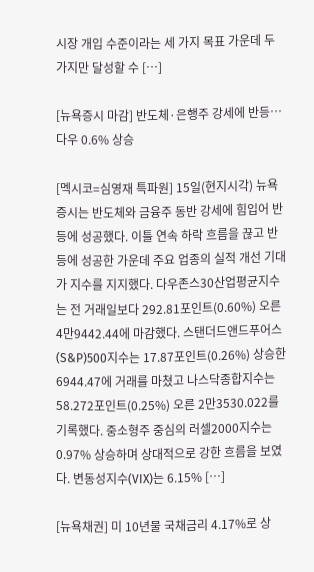시장 개입 수준이라는 세 가지 목표 가운데 두 가지만 달성할 수 […]

[뉴욕증시 마감] 반도체·은행주 강세에 반등…다우 0.6% 상승

[멕시코=심영재 특파원] 15일(현지시각) 뉴욕증시는 반도체와 금융주 동반 강세에 힘입어 반등에 성공했다. 이틀 연속 하락 흐름을 끊고 반등에 성공한 가운데 주요 업종의 실적 개선 기대가 지수를 지지했다. 다우존스30산업평균지수는 전 거래일보다 292.81포인트(0.60%) 오른 4만9442.44에 마감했다. 스탠더드앤드푸어스(S&P)500지수는 17.87포인트(0.26%) 상승한 6944.47에 거래를 마쳤고 나스닥종합지수는 58.272포인트(0.25%) 오른 2만3530.022를 기록했다. 중소형주 중심의 러셀2000지수는 0.97% 상승하며 상대적으로 강한 흐름을 보였다. 변동성지수(VIX)는 6.15% […]

[뉴욕채권] 미 10년물 국채금리 4.17%로 상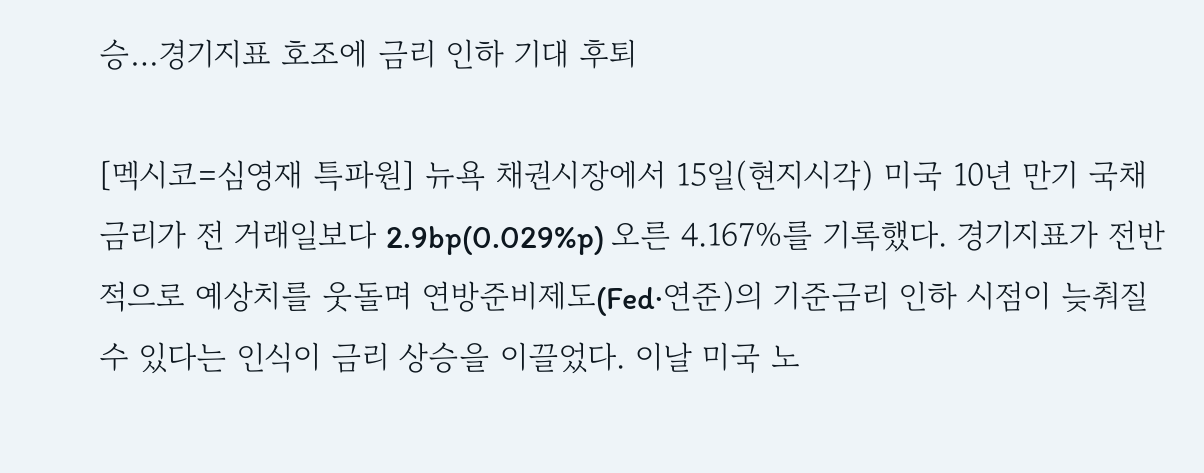승…경기지표 호조에 금리 인하 기대 후퇴

[멕시코=심영재 특파원] 뉴욕 채권시장에서 15일(현지시각) 미국 10년 만기 국채 금리가 전 거래일보다 2.9bp(0.029%p) 오른 4.167%를 기록했다. 경기지표가 전반적으로 예상치를 웃돌며 연방준비제도(Fed·연준)의 기준금리 인하 시점이 늦춰질 수 있다는 인식이 금리 상승을 이끌었다. 이날 미국 노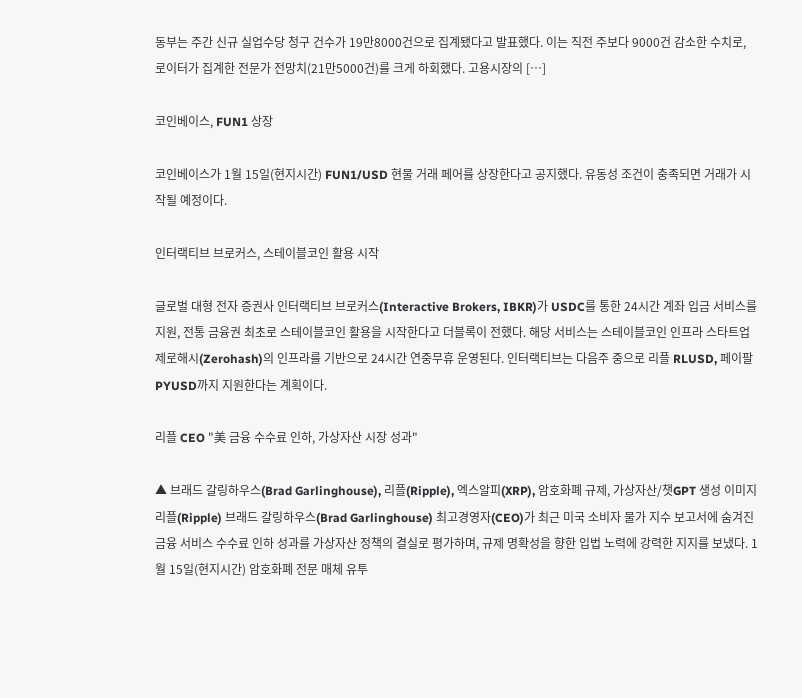동부는 주간 신규 실업수당 청구 건수가 19만8000건으로 집계됐다고 발표했다. 이는 직전 주보다 9000건 감소한 수치로, 로이터가 집계한 전문가 전망치(21만5000건)를 크게 하회했다. 고용시장의 […]

코인베이스, FUN1 상장

코인베이스가 1월 15일(현지시간) FUN1/USD 현물 거래 페어를 상장한다고 공지했다. 유동성 조건이 충족되면 거래가 시작될 예정이다.

인터랙티브 브로커스, 스테이블코인 활용 시작

글로벌 대형 전자 증권사 인터랙티브 브로커스(Interactive Brokers, IBKR)가 USDC를 통한 24시간 계좌 입금 서비스를 지원, 전통 금융권 최초로 스테이블코인 활용을 시작한다고 더블록이 전했다. 해당 서비스는 스테이블코인 인프라 스타트업 제로해시(Zerohash)의 인프라를 기반으로 24시간 연중무휴 운영된다. 인터랙티브는 다음주 중으로 리플 RLUSD, 페이팔 PYUSD까지 지원한다는 계획이다.

리플 CEO "美 금융 수수료 인하, 가상자산 시장 성과"

▲ 브래드 갈링하우스(Brad Garlinghouse), 리플(Ripple), 엑스알피(XRP), 암호화폐 규제, 가상자산/챗GPT 생성 이미지 리플(Ripple) 브래드 갈링하우스(Brad Garlinghouse) 최고경영자(CEO)가 최근 미국 소비자 물가 지수 보고서에 숨겨진 금융 서비스 수수료 인하 성과를 가상자산 정책의 결실로 평가하며, 규제 명확성을 향한 입법 노력에 강력한 지지를 보냈다. 1월 15일(현지시간) 암호화폐 전문 매체 유투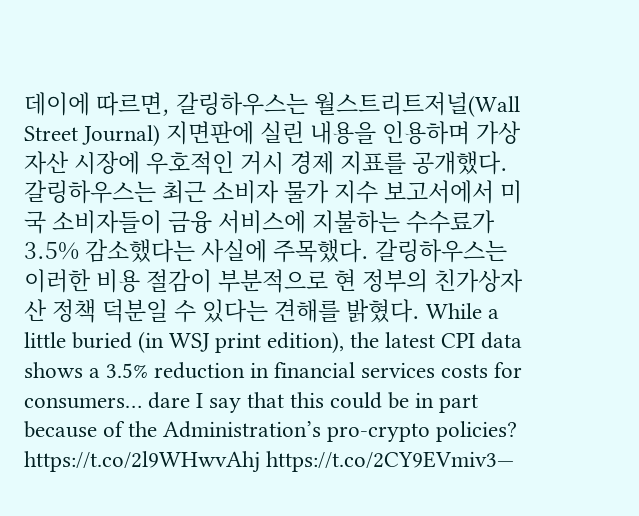데이에 따르면, 갈링하우스는 월스트리트저널(Wall Street Journal) 지면판에 실린 내용을 인용하며 가상자산 시장에 우호적인 거시 경제 지표를 공개했다. 갈링하우스는 최근 소비자 물가 지수 보고서에서 미국 소비자들이 금융 서비스에 지불하는 수수료가 3.5% 감소했다는 사실에 주목했다. 갈링하우스는 이러한 비용 절감이 부분적으로 현 정부의 친가상자산 정책 덕분일 수 있다는 견해를 밝혔다. While a little buried (in WSJ print edition), the latest CPI data shows a 3.5% reduction in financial services costs for consumers… dare I say that this could be in part because of the Administration’s pro-crypto policies? https://t.co/2l9WHwvAhj https://t.co/2CY9EVmiv3—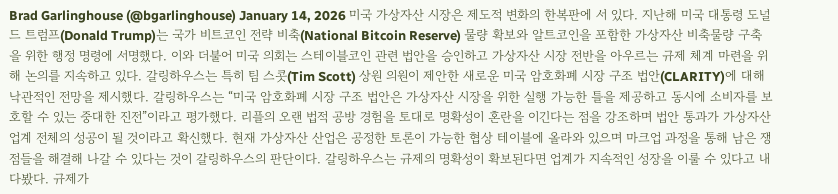Brad Garlinghouse (@bgarlinghouse) January 14, 2026 미국 가상자산 시장은 제도적 변화의 한복판에 서 있다. 지난해 미국 대통령 도널드 트럼프(Donald Trump)는 국가 비트코인 전략 비축(National Bitcoin Reserve) 물량 확보와 알트코인을 포함한 가상자산 비축물량 구축을 위한 행정 명령에 서명했다. 이와 더불어 미국 의회는 스테이블코인 관련 법안을 승인하고 가상자산 시장 전반을 아우르는 규제 체계 마련을 위해 논의를 지속하고 있다. 갈링하우스는 특히 팀 스콧(Tim Scott) 상원 의원이 제안한 새로운 미국 암호화폐 시장 구조 법안(CLARITY)에 대해 낙관적인 전망을 제시했다. 갈링하우스는 “미국 암호화폐 시장 구조 법안은 가상자산 시장을 위한 실행 가능한 틀을 제공하고 동시에 소비자를 보호할 수 있는 중대한 진전”이라고 평가했다. 리플의 오랜 법적 공방 경험을 토대로 명확성이 혼란을 이긴다는 점을 강조하며 법안 통과가 가상자산 업계 전체의 성공이 될 것이라고 확신했다. 현재 가상자산 산업은 공정한 토론이 가능한 협상 테이블에 올라와 있으며 마크업 과정을 통해 남은 쟁점들을 해결해 나갈 수 있다는 것이 갈링하우스의 판단이다. 갈링하우스는 규제의 명확성이 확보된다면 업계가 지속적인 성장을 이룰 수 있다고 내다봤다. 규제가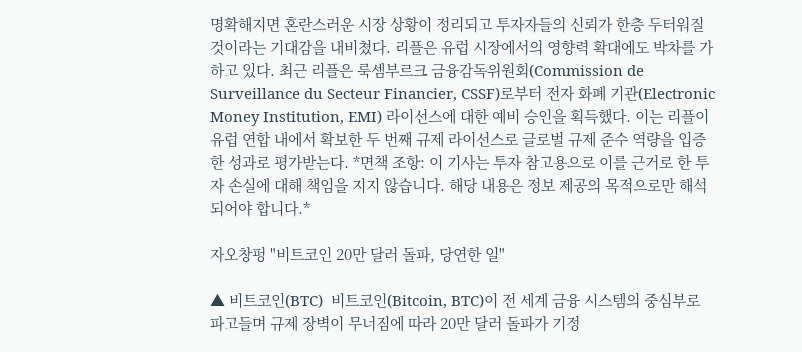명확해지면 혼란스러운 시장 상황이 정리되고 투자자들의 신뢰가 한층 두터워질 것이라는 기대감을 내비쳤다. 리플은 유럽 시장에서의 영향력 확대에도 박차를 가하고 있다. 최근 리플은 룩셈부르크 금융감독위원회(Commission de Surveillance du Secteur Financier, CSSF)로부터 전자 화폐 기관(Electronic Money Institution, EMI) 라이선스에 대한 예비 승인을 획득했다. 이는 리플이 유럽 연합 내에서 확보한 두 번째 규제 라이선스로 글로벌 규제 준수 역량을 입증한 성과로 평가받는다. *면책 조항: 이 기사는 투자 참고용으로 이를 근거로 한 투자 손실에 대해 책임을 지지 않습니다. 해당 내용은 정보 제공의 목적으로만 해석되어야 합니다.*

자오창펑 "비트코인 20만 달러 돌파, 당연한 일"

▲ 비트코인(BTC)  비트코인(Bitcoin, BTC)이 전 세계 금융 시스템의 중심부로 파고들며 규제 장벽이 무너짐에 따라 20만 달러 돌파가 기정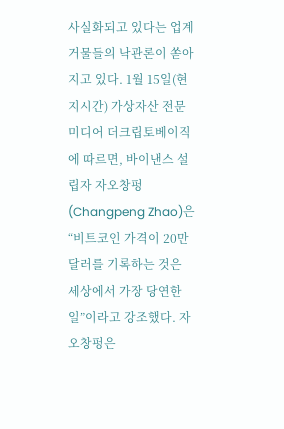사실화되고 있다는 업계 거물들의 낙관론이 쏟아지고 있다. 1월 15일(현지시간) 가상자산 전문 미디어 더크립토베이직에 따르면, 바이낸스 설립자 자오창펑(Changpeng Zhao)은 “비트코인 가격이 20만 달러를 기록하는 것은 세상에서 가장 당연한 일”이라고 강조했다. 자오창펑은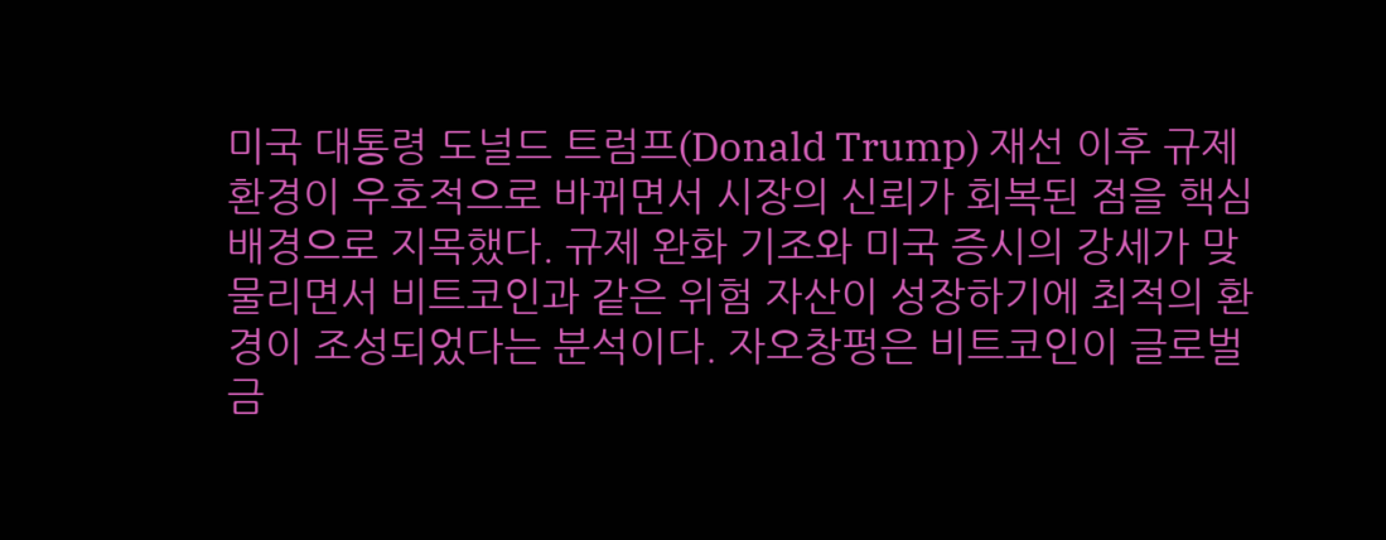미국 대통령 도널드 트럼프(Donald Trump) 재선 이후 규제 환경이 우호적으로 바뀌면서 시장의 신뢰가 회복된 점을 핵심 배경으로 지목했다. 규제 완화 기조와 미국 증시의 강세가 맞물리면서 비트코인과 같은 위험 자산이 성장하기에 최적의 환경이 조성되었다는 분석이다. 자오창펑은 비트코인이 글로벌 금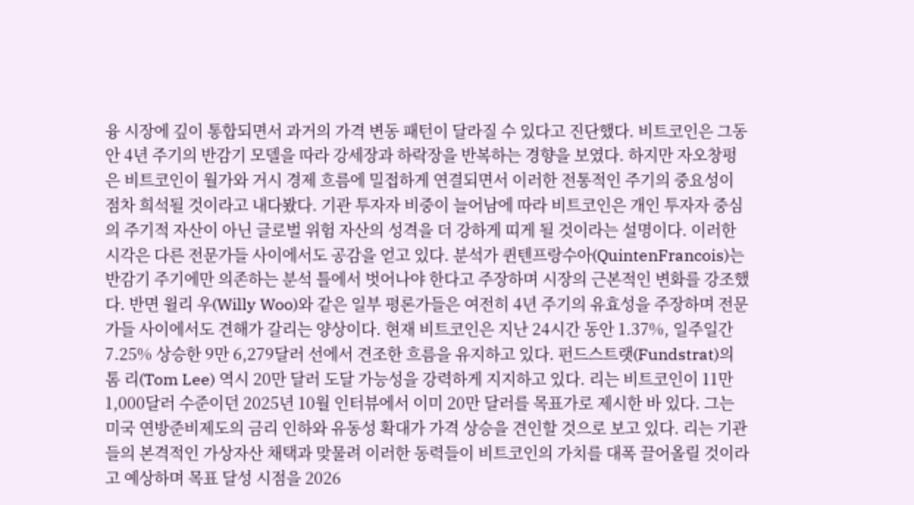융 시장에 깊이 통합되면서 과거의 가격 변동 패턴이 달라질 수 있다고 진단했다. 비트코인은 그동안 4년 주기의 반감기 모델을 따라 강세장과 하락장을 반복하는 경향을 보였다. 하지만 자오창펑은 비트코인이 월가와 거시 경제 흐름에 밀접하게 연결되면서 이러한 전통적인 주기의 중요성이 점차 희석될 것이라고 내다봤다. 기관 투자자 비중이 늘어남에 따라 비트코인은 개인 투자자 중심의 주기적 자산이 아닌 글로벌 위험 자산의 성격을 더 강하게 띠게 될 것이라는 설명이다. 이러한 시각은 다른 전문가들 사이에서도 공감을 얻고 있다. 분석가 퀸텐프랑수아(QuintenFrancois)는 반감기 주기에만 의존하는 분석 틀에서 벗어나야 한다고 주장하며 시장의 근본적인 변화를 강조했다. 반면 윌리 우(Willy Woo)와 같은 일부 평론가들은 여전히 4년 주기의 유효성을 주장하며 전문가들 사이에서도 견해가 갈리는 양상이다. 현재 비트코인은 지난 24시간 동안 1.37%, 일주일간 7.25% 상승한 9만 6,279달러 선에서 견조한 흐름을 유지하고 있다. 펀드스트랫(Fundstrat)의 톰 리(Tom Lee) 역시 20만 달러 도달 가능성을 강력하게 지지하고 있다. 리는 비트코인이 11만 1,000달러 수준이던 2025년 10월 인터뷰에서 이미 20만 달러를 목표가로 제시한 바 있다. 그는 미국 연방준비제도의 금리 인하와 유동성 확대가 가격 상승을 견인할 것으로 보고 있다. 리는 기관들의 본격적인 가상자산 채택과 맞물려 이러한 동력들이 비트코인의 가치를 대폭 끌어올릴 것이라고 예상하며 목표 달성 시점을 2026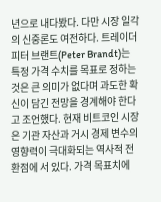년으로 내다봤다. 다만 시장 일각의 신중론도 여전하다. 트레이더 피터 브랜트(Peter Brandt)는 특정 가격 수치를 목표로 정하는 것은 큰 의미가 없다며 과도한 확신이 담긴 전망을 경계해야 한다고 조언했다. 현재 비트코인 시장은 기관 자산과 거시 경제 변수의 영향력이 극대화되는 역사적 전환점에 서 있다. 가격 목표치에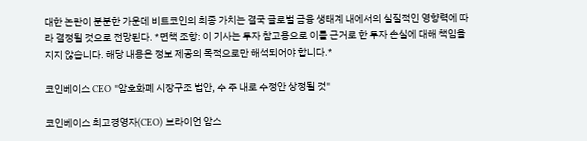대한 논란이 분분한 가운데 비트코인의 최종 가치는 결국 글로벌 금융 생태계 내에서의 실질적인 영향력에 따라 결정될 것으로 전망된다. *면책 조항: 이 기사는 투자 참고용으로 이를 근거로 한 투자 손실에 대해 책임을 지지 않습니다. 해당 내용은 정보 제공의 목적으로만 해석되어야 합니다.*

코인베이스 CEO "암호화폐 시장구조 법안, 수 주 내로 수정안 상정될 것"

코인베이스 최고경영자(CEO) 브라이언 암스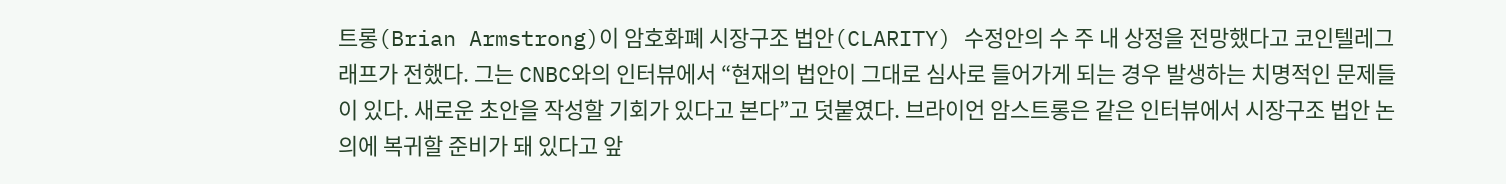트롱(Brian Armstrong)이 암호화폐 시장구조 법안(CLARITY) 수정안의 수 주 내 상정을 전망했다고 코인텔레그래프가 전했다. 그는 CNBC와의 인터뷰에서 “현재의 법안이 그대로 심사로 들어가게 되는 경우 발생하는 치명적인 문제들이 있다. 새로운 초안을 작성할 기회가 있다고 본다”고 덧붙였다. 브라이언 암스트롱은 같은 인터뷰에서 시장구조 법안 논의에 복귀할 준비가 돼 있다고 앞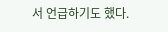서 언급하기도 했다.